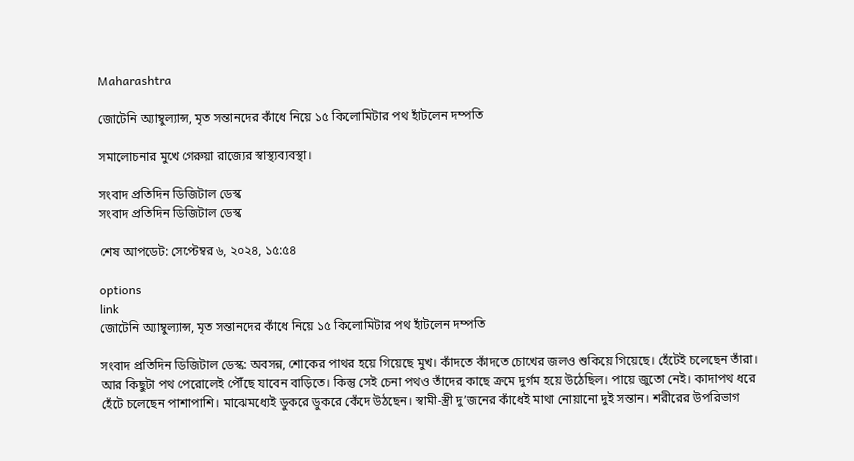Maharashtra

জোটেনি অ্যাম্বুল্যান্স, মৃত সন্তানদের কাঁধে নিয়ে ১৫ কিলোমিটার পথ হাঁটলেন দম্পতি

সমালোচনার মুখে গেরুয়া রাজ্যের স্বাস্থ্যব্যবস্থা।

সংবাদ প্রতিদিন ডিজিটাল ডেস্ক
সংবাদ প্রতিদিন ডিজিটাল ডেস্ক

শেষ আপডেট: সেপ্টেম্বর ৬, ২০২৪, ১৫:৫৪

options
link
জোটেনি অ্যাম্বুল্যান্স, মৃত সন্তানদের কাঁধে নিয়ে ১৫ কিলোমিটার পথ হাঁটলেন দম্পতি

সংবাদ প্রতিদিন ডিজিটাল ডেস্ক: অবসন্ন, শোকের পাথর হয়ে গিয়েছে মুখ। কাঁদতে কাঁদতে চোখের জলও শুকিয়ে গিয়েছে। হেঁটেই চলেছেন তাঁরা। আর কিছুটা পথ পেরোলেই পৌঁছে যাবেন বাড়িতে। কিন্তু সেই চেনা পথও তাঁদের কাছে ক্রমে দুর্গম হয়ে উঠেছিল। পায়ে জুতো নেই। কাদাপথ ধরে হেঁটে চলেছেন পাশাপাশি। মাঝেমধ্যেই ডুকরে ডুকরে কেঁদে উঠছেন। স্বামী-স্ত্রী দু’জনের কাঁধেই মাথা নোয়ানো দুই সন্তান। শরীরের উপরিভাগ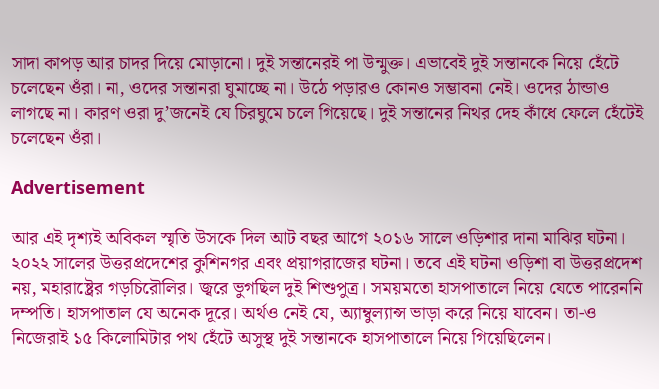সাদা কাপড় আর চাদর দিয়ে মোড়ানো। দুই সন্তানেরই পা উন্মুক্ত। এভাবেই দুই সন্তানকে নিয়ে হেঁটে চলেছেন ওঁরা। না, ওদের সন্তানরা ঘুমাচ্ছে না। উঠে পড়ারও কোনও সম্ভাবনা নেই। ওদের ঠান্ডাও লাগছে না। কারণ ওরা দু’জনেই যে চিরঘুমে চলে গিয়েছে। দুই সন্তানের নিথর দেহ কাঁধে ফেলে হেঁটেই চলেছেন ওঁরা।

Advertisement

আর এই দৃশ্যই অবিকল স্মৃতি উসকে দিল আট বছর আগে ২০১৬ সালে ওড়িশার দানা মাঝির ঘটনা। ২০২২ সালের উত্তরপ্রদেশের কুশিনগর এবং প্রয়াগরাজের ঘটনা। তবে এই ঘটনা ওড়িশা বা উত্তরপ্রদেশ নয়, মহারাষ্ট্রের গড়চিরৌলির। জ্বরে ভুগছিল দুই শিশুপুত্র। সময়মতো হাসপাতালে নিয়ে যেতে পারেননি দম্পতি। হাসপাতাল যে অনেক দূরে। অর্থও নেই যে, অ্যাম্বুল্যান্স ভাড়া করে নিয়ে যাবেন। তা-ও নিজেরাই ১৫ কিলোমিটার পথ হেঁটে অসুস্থ দুই সন্তানকে হাসপাতালে নিয়ে গিয়েছিলেন।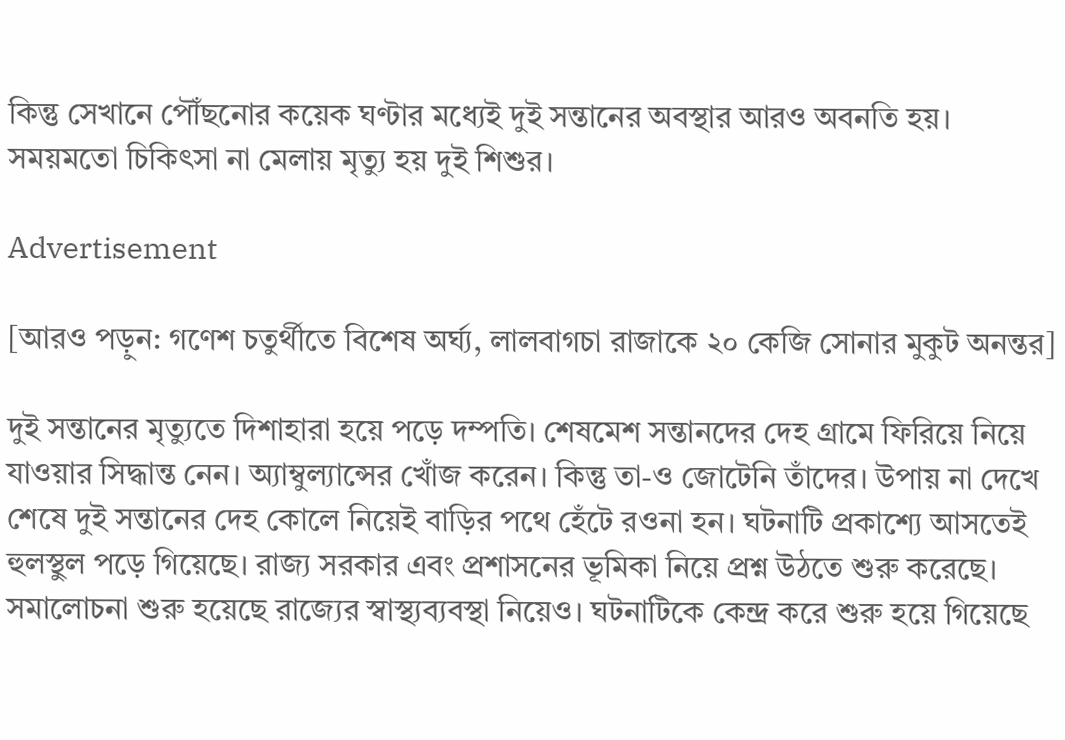কিন্তু সেখানে পৌঁছনোর কয়েক ঘণ্টার মধ্যেই দুই সন্তানের অবস্থার আরও অবনতি হয়। সময়মতো চিকিৎসা না মেলায় মৃত্যু হয় দুই শিশুর।

Advertisement

[আরও পড়ুন: গণেশ চতুর্থীতে বিশেষ অর্ঘ্য, লালবাগচা রাজাকে ২০ কেজি সোনার মুকুট অনন্তর]

দুই সন্তানের মৃত্যুতে দিশাহারা হয়ে পড়ে দম্পতি। শেষমেশ সন্তানদের দেহ গ্রামে ফিরিয়ে নিয়ে যাওয়ার সিদ্ধান্ত নেন। অ্যাম্বুল্যান্সের খোঁজ করেন। কিন্তু তা-ও জোটেনি তাঁদের। উপায় না দেখে শেষে দুই সন্তানের দেহ কোলে নিয়েই বাড়ির পথে হেঁটে রওনা হন। ঘটনাটি প্রকাশ্যে আসতেই হুলস্থুল পড়ে গিয়েছে। রাজ্য সরকার এবং প্রশাসনের ভূমিকা নিয়ে প্রশ্ন উঠতে শুরু করেছে। সমালোচনা শুরু হয়েছে রাজ্যের স্বাস্থ্যব্যবস্থা নিয়েও। ঘটনাটিকে কেন্দ্র করে শুরু হয়ে গিয়েছে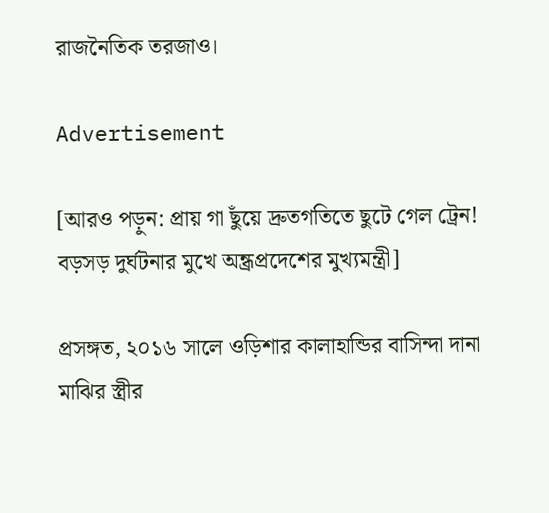রাজনৈতিক তরজাও।

Advertisement

[আরও পড়ুন: প্রায় গা ছুঁয়ে দ্রুতগতিতে ছুটে গেল ট্রেন! বড়সড় দুর্ঘটনার মুখে অন্ধ্রপ্রদেশের মুখ্যমন্ত্রী]

প্রসঙ্গত, ২০১৬ সালে ওড়িশার কালাহান্ডির বাসিন্দা দানা মাঝির স্ত্রীর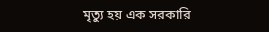মৃত্যু হয় এক সরকারি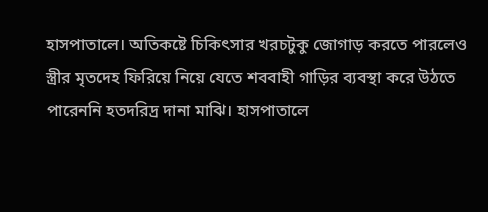হাসপাতালে। অতিকষ্টে চিকিৎসার খরচটুকু জোগাড় করতে পারলেও স্ত্রীর মৃতদেহ ফিরিয়ে নিয়ে যেতে শববাহী গাড়ির ব্যবস্থা করে উঠতে পারেননি হতদরিদ্র দানা মাঝি। হাসপাতালে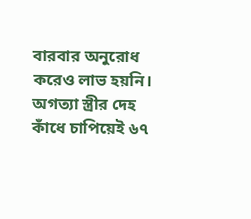বারবার অনুরোধ করেও লাভ হয়নি। অগত্যা স্ত্রীর দেহ কাঁধে চাপিয়েই ৬৭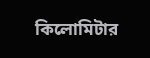কিলোমিটার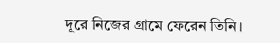দূরে নিজের গ্রামে ফেরেন তিনি।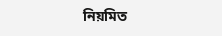নিয়মিত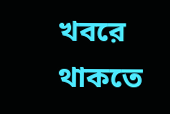খবরে থাকতে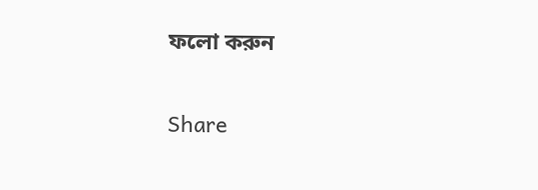ফলো করুন

Share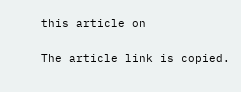this article on

The article link is copied.